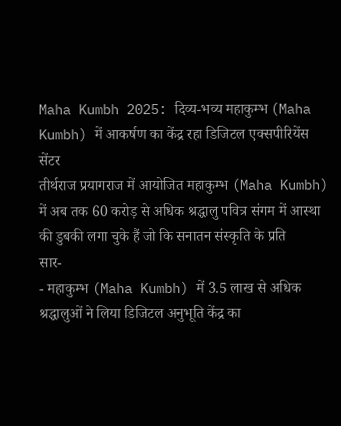Maha Kumbh 2025: दिव्य-भव्य महाकुम्भ (Maha Kumbh) में आकर्षण का केंद्र रहा डिजिटल एक्सपीरियेंस सेंटर
तीर्थराज प्रयागराज में आयोजित महाकुम्भ (Maha Kumbh) में अब तक 60 करोड़ से अधिक श्रद्धालु पवित्र संगम में आस्था की डुबकी लगा चुके हैं जो कि सनातन संस्कृति के प्रति
सार-
- महाकुम्भ (Maha Kumbh) में 3.5 लाख से अधिक श्रद्धालुओं ने लिया डिजिटल अनुभूति केंद्र का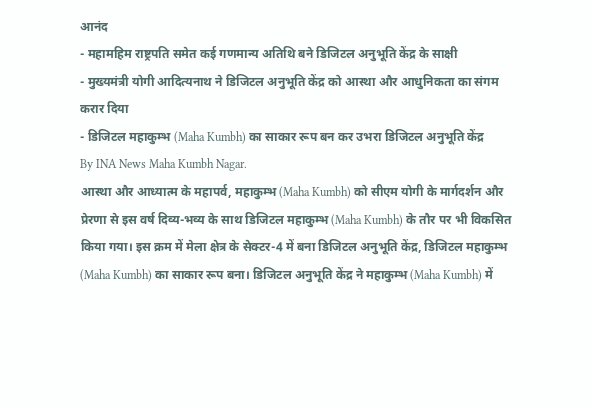आनंद
- महामहिम राष्ट्रपति समेत कई गणमान्य अतिथि बने डिजिटल अनुभूति केंद्र के साक्षी
- मुख्यमंत्री योगी आदित्यनाथ ने डिजिटल अनुभूति केंद्र को आस्था और आधुनिकता का संगम करार दिया
- डिजिटल महाकुम्भ (Maha Kumbh) का साकार रूप बन कर उभरा डिजिटल अनुभूति केंद्र
By INA News Maha Kumbh Nagar.
आस्था और आध्यात्म के महापर्व, महाकुम्भ (Maha Kumbh) को सीएम योगी के मार्गदर्शन और प्रेरणा से इस वर्ष दिव्य-भव्य के साथ डिजिटल महाकुम्भ (Maha Kumbh) के तौर पर भी विकसित किया गया। इस क्रम में मेला क्षेत्र के सेक्टर-4 में बना डिजिटल अनुभूति केंद्र, डिजिटल महाकुम्भ (Maha Kumbh) का साकार रूप बना। डिजिटल अनुभूति केंद्र ने महाकुम्भ (Maha Kumbh) में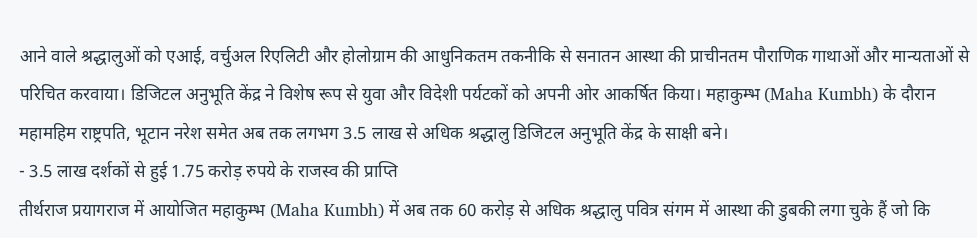आने वाले श्रद्धालुओं को एआई, वर्चुअल रिएलिटी और होलोग्राम की आधुनिकतम तकनीकि से सनातन आस्था की प्राचीनतम पौराणिक गाथाओं और मान्यताओं से परिचित करवाया। डिजिटल अनुभूति केंद्र ने विशेष रूप से युवा और विदेशी पर्यटकों को अपनी ओर आकर्षित किया। महाकुम्भ (Maha Kumbh) के दौरान महामहिम राष्ट्रपति, भूटान नरेश समेत अब तक लगभग 3.5 लाख से अधिक श्रद्धालु डिजिटल अनुभूति केंद्र के साक्षी बने।
- 3.5 लाख दर्शकों से हुई 1.75 करोड़ रुपये के राजस्व की प्राप्ति
तीर्थराज प्रयागराज में आयोजित महाकुम्भ (Maha Kumbh) में अब तक 60 करोड़ से अधिक श्रद्धालु पवित्र संगम में आस्था की डुबकी लगा चुके हैं जो कि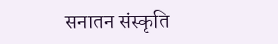सनातन संस्कृति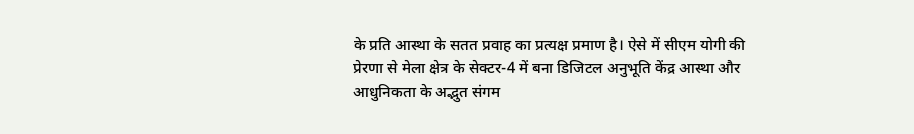के प्रति आस्था के सतत प्रवाह का प्रत्यक्ष प्रमाण है। ऐसे में सीएम योगी की प्रेरणा से मेला क्षेत्र के सेक्टर-4 में बना डिजिटल अनुभूति केंद्र आस्था और आधुनिकता के अद्भुत संगम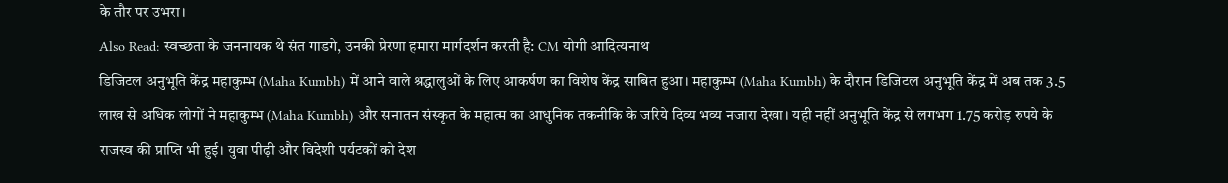के तौर पर उभरा।
Also Read: स्वच्छता के जननायक थे संत गाडगे, उनकी प्रेरणा हमारा मार्गदर्शन करती है: CM योगी आदित्यनाथ
डिजिटल अनुभूति केंद्र महाकुम्भ (Maha Kumbh) में आने वाले श्रद्धालुओं के लिए आकर्षण का विशेष केंद्र साबित हुआ। महाकुम्भ (Maha Kumbh) के दौरान डिजिटल अनुभूति केंद्र में अब तक 3.5 लाख से अधिक लोगों ने महाकुम्भ (Maha Kumbh) और सनातन संस्कृत के महात्म का आधुनिक तकनीकि के जरिये दिव्य भव्य नजारा देखा। यही नहीं अनुभूति केंद्र से लगभग 1.75 करोड़ रुपये के राजस्व की प्राप्ति भी हुई। युवा पीढ़ी और विदेशी पर्यटकों को देश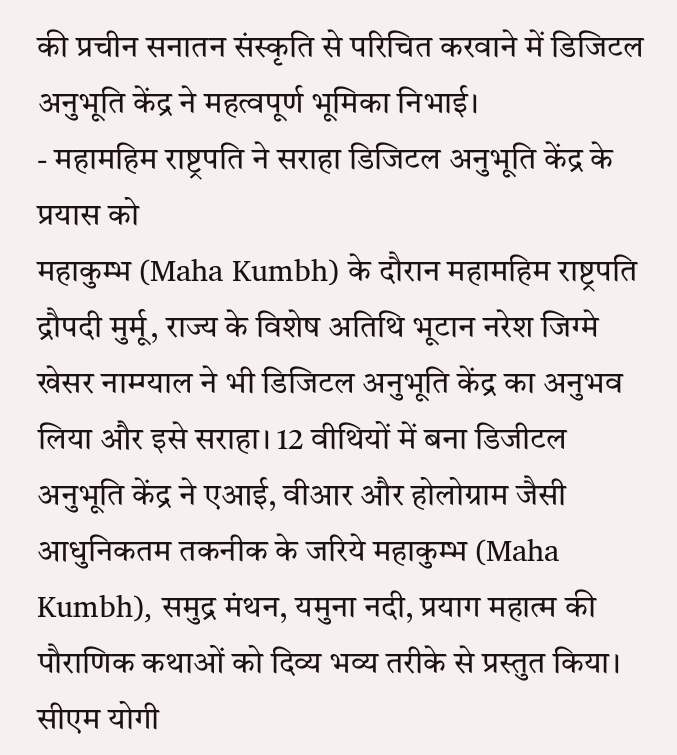की प्रचीन सनातन संस्कृति से परिचित करवाने में डिजिटल अनुभूति केंद्र ने महत्वपूर्ण भूमिका निभाई।
- महामहिम राष्ट्रपति ने सराहा डिजिटल अनुभूति केंद्र के प्रयास को
महाकुम्भ (Maha Kumbh) के दौरान महामहिम राष्ट्रपति द्रौपदी मुर्मू, राज्य के विशेष अतिथि भूटान नरेश जिग्मे खेसर नाम्ग्याल ने भी डिजिटल अनुभूति केंद्र का अनुभव लिया और इसे सराहा। 12 वीथियों में बना डिजीटल अनुभूति केंद्र ने एआई, वीआर और होलोग्राम जैसी आधुनिकतम तकनीक के जरिये महाकुम्भ (Maha Kumbh), समुद्र मंथन, यमुना नदी, प्रयाग महात्म की पौराणिक कथाओं को दिव्य भव्य तरीके से प्रस्तुत किया। सीएम योगी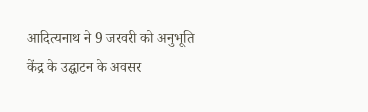आदित्यनाथ ने 9 जरवरी को अनुभूति केंद्र के उद्घाटन के अवसर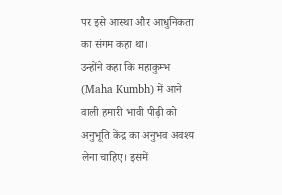पर इसे आस्था और आधुनिकता का संगम कहा था।
उन्होंने कहा कि महाकुम्भ (Maha Kumbh) में आने वाली हमारी भावी पीढ़ी को अनुभूति केंद्र का अनुभव अवश्य लेना चाहिए। इसमें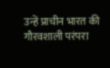उन्हें प्राचीन भारत की गौरवशाली परंपरा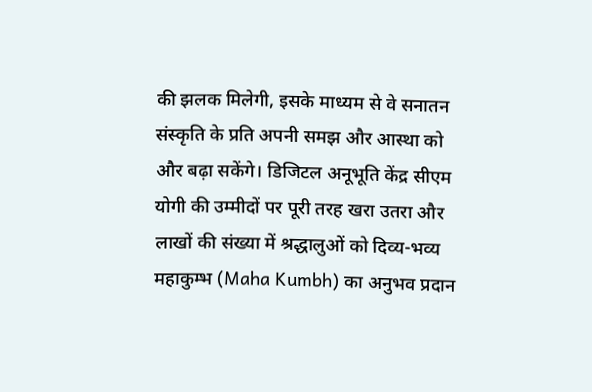की झलक मिलेगी, इसके माध्यम से वे सनातन संस्कृति के प्रति अपनी समझ और आस्था को और बढ़ा सकेंगे। डिजिटल अनूभूति केंद्र सीएम योगी की उम्मीदों पर पूरी तरह खरा उतरा और लाखों की संख्या में श्रद्धालुओं को दिव्य-भव्य महाकुम्भ (Maha Kumbh) का अनुभव प्रदान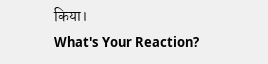किया।
What's Your Reaction?